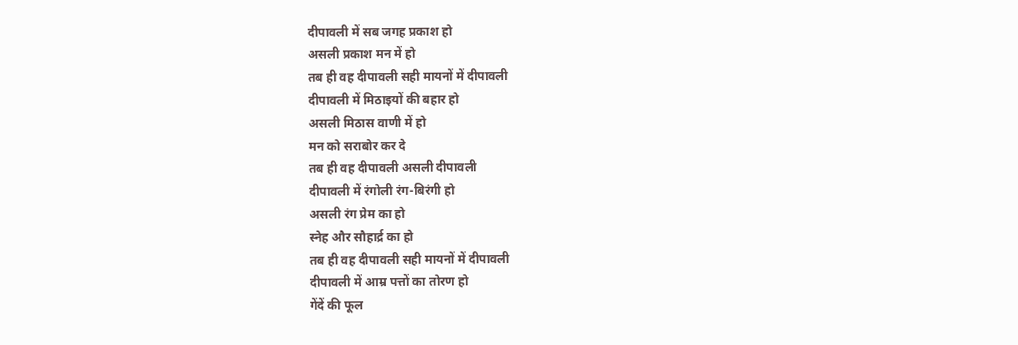दीपावली में सब जगह प्रकाश हो
असली प्रकाश मन में हो
तब ही वह दीपावली सही मायनों में दीपावली
दीपावली में मिठाइयों की बहार हो
असली मिठास वाणी में हो
मन को सराबोर कर दे
तब ही वह दीपावली असली दीपावली
दीपावली में रंगोली रंग-बिरंगी हो
असली रंग प्रेम का हो
स्नेह और सौहार्द्र का हो
तब ही वह दीपावली सही मायनों में दीपावली
दीपावली में आम्र पत्तों का तोरण हो
गेंदें की फूल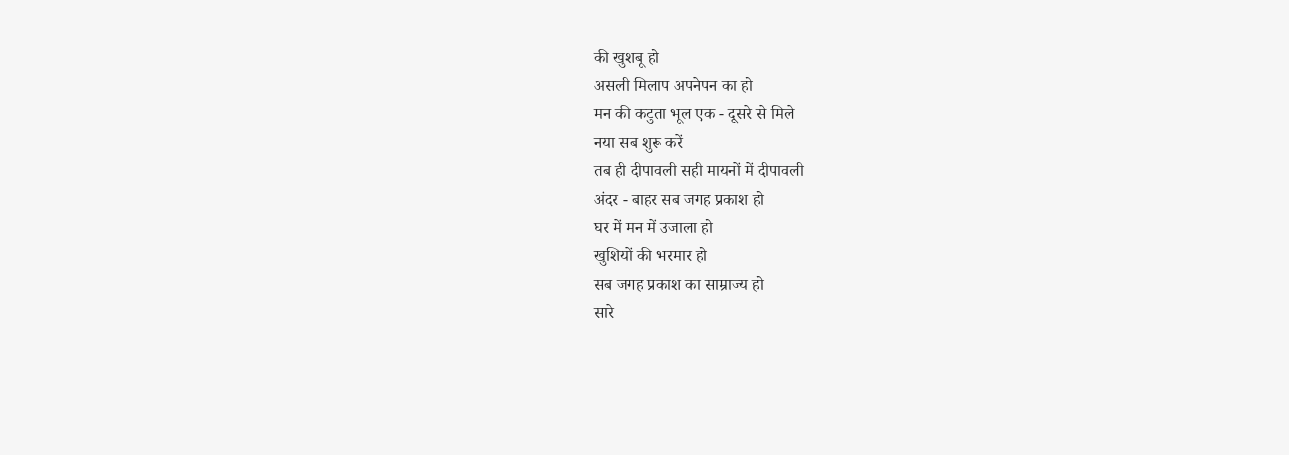की खुशबू हो
असली मिलाप अपनेपन का हो
मन की कटुता भूल एक - दूसरे से मिले
नया सब शुरू करें
तब ही दीपावली सही मायनों में दीपावली
अंदर - बाहर सब जगह प्रकाश हो
घर में मन में उजाला हो
खुशियों की भरमार हो
सब जगह प्रकाश का साम्राज्य हो
सारे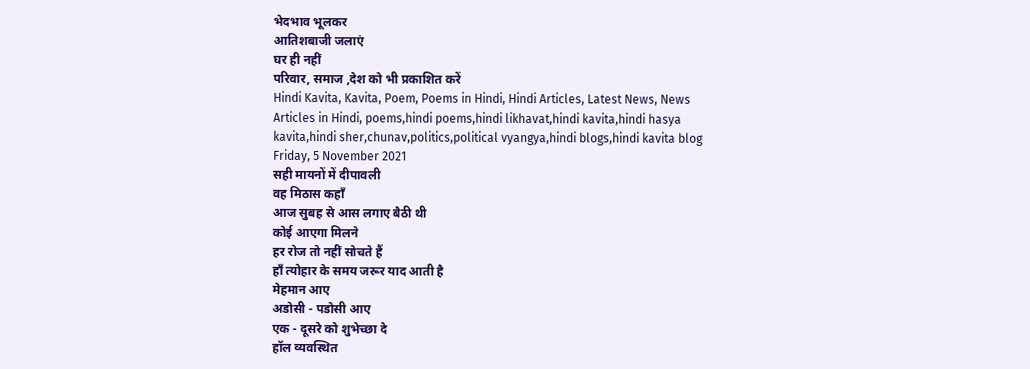भेदभाव भूलकर
आतिशबाजी जलाएं
घर ही नहीं
परिवार, समाज ,देश को भी प्रकाशित करें
Hindi Kavita, Kavita, Poem, Poems in Hindi, Hindi Articles, Latest News, News Articles in Hindi, poems,hindi poems,hindi likhavat,hindi kavita,hindi hasya kavita,hindi sher,chunav,politics,political vyangya,hindi blogs,hindi kavita blog
Friday, 5 November 2021
सही मायनों में दीपावली
वह मिठास कहाँ
आज सुबह से आस लगाए बैठी थी
कोई आएगा मिलने
हर रोज तो नहीं सोचते हैं
हाँ त्योहार के समय जरूर याद आती है
मेहमान आए
अडोसी - पडोसी आए
एक - दूसरे को शुभेच्छा दे
हॉल व्यवस्थित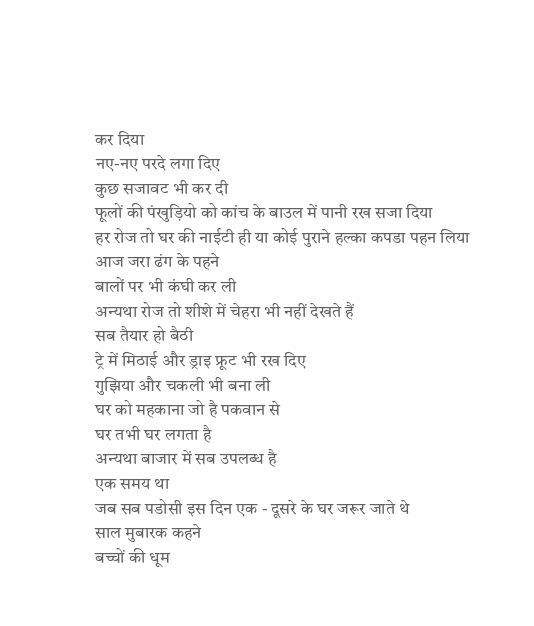कर दिया
नए-नए परदे लगा दिए
कुछ सजावट भी कर दी
फूलों की पंखुड़ियो को कांच के बाउल में पानी रख सजा दिया
हर रोज तो घर की नाईटी ही या कोई पुराने हल्का कपडा पहन लिया
आज जरा ढंग के पहने
बालों पर भी कंघी कर ली
अन्यथा रोज तो शीशे में चेहरा भी नहीं देखते हैं
सब तैयार हो बैठी
ट्रे में मिठाई और ड्राइ फ्रूट भी रख दिए
गुझिया और चकली भी बना ली
घर को महकाना जो है पकवान से
घर तभी घर लगता है
अन्यथा बाजार में सब उपलब्ध है
एक समय था
जब सब पडोसी इस दिन एक - दूसरे के घर जरूर जाते थे
साल मुबारक कहने
बच्चों की धूम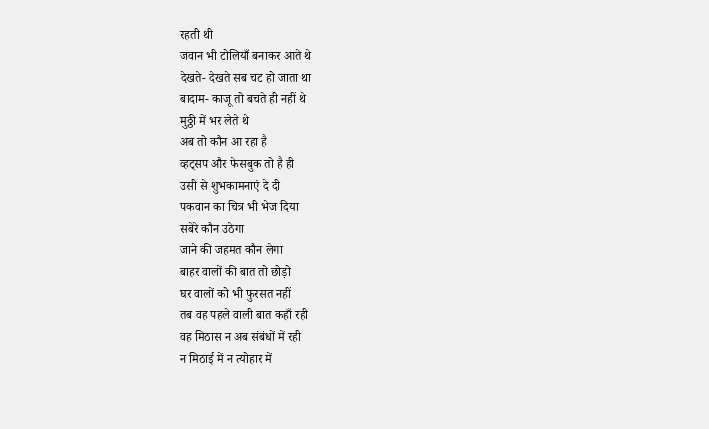रहती थी
जवान भी टोलियाँ बनाकर आते थे
देखते- देखते सब चट हो जाता था
बादाम- काजू तो बचते ही नहीं थे
मुठ्ठी में भर लेते थे
अब तो कौन आ रहा है
व्हट्सप और फेसबुक तो है ही
उसी से शुभकामनाएं दे दी
पकवान का चित्र भी भेज दिया
सबेरे कौन उठेगा
जाने की जहमत कौन लेगा
बाहर वालों की बात तो छोड़ो
घर वालों को भी फुरसत नहीं
तब वह पहले वाली बात कहाँ रही
वह मिठास न अब संबंधों में रही
न मिठाई में न त्योहार में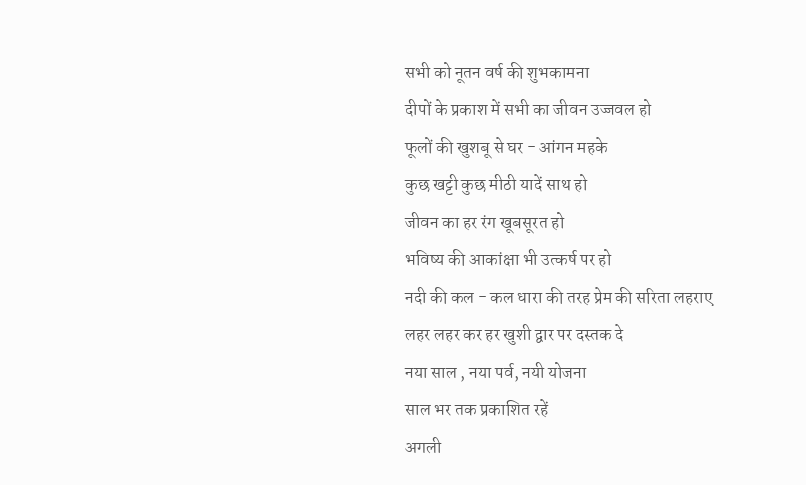सभी को नूतन वर्ष की शुभकामना
दीपों के प्रकाश में सभी का जीवन उज्जवल हो
फूलों की खुशबू से घर - आंगन महके
कुछ खट्टी कुछ मीठी यादें साथ हो
जीवन का हर रंग खूबसूरत हो
भविष्य की आकांक्षा भी उत्कर्ष पर हो
नदी की कल - कल धारा की तरह प्रेम की सरिता लहराए
लहर लहर कर हर खुशी द्वार पर दस्तक दे
नया साल , नया पर्व, नयी योजना
साल भर तक प्रकाशित रहें
अगली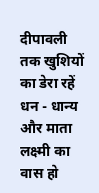दीपावली तक खुशियों का डेरा रहें
धन - धान्य और माता लक्ष्मी का वास हो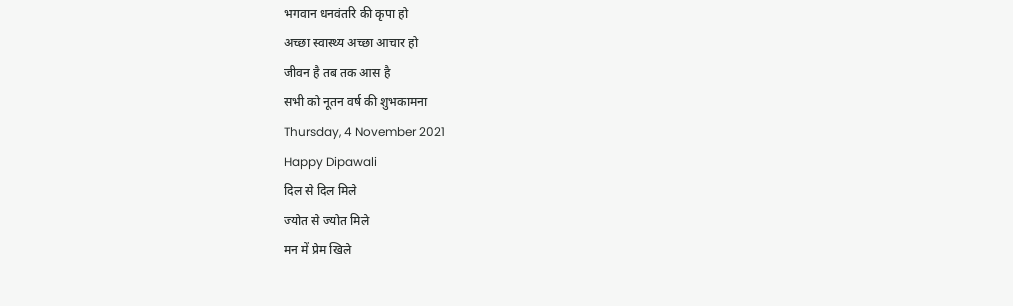भगवान धनवंतरि की कृपा हो
अच्छा स्वास्थ्य अच्छा आचार हो
जीवन है तब तक आस है
सभी को नूतन वर्ष की शुभकामना
Thursday, 4 November 2021
Happy Dipawali
दिल से दिल मिले
ज्योत से ज्योत मिले
मन में प्रेम खिले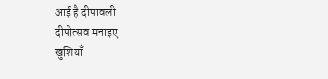आई है दीपावली
दीपोत्सव मनाइए
खुशियाँ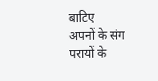बाटिए
अपनों के संग
परायों के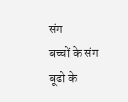संग
बच्चों के संग
बूढो के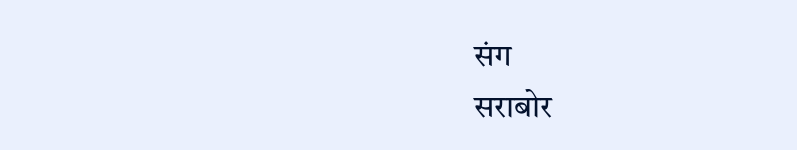संग
सराबोर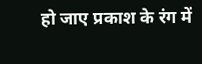हो जाए प्रकाश के रंग में